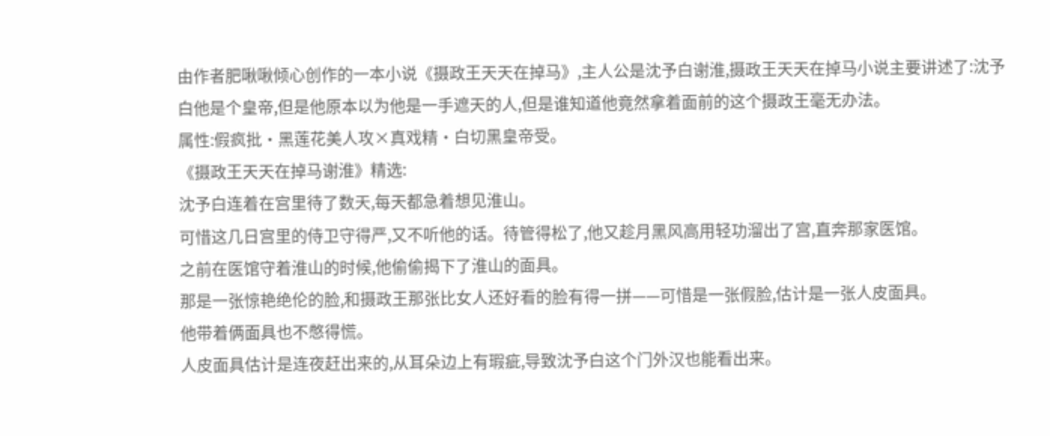由作者肥啾啾倾心创作的一本小说《摄政王天天在掉马》,主人公是沈予白谢淮,摄政王天天在掉马小说主要讲述了:沈予白他是个皇帝,但是他原本以为他是一手遮天的人,但是谁知道他竟然拿着面前的这个摄政王毫无办法。
属性:假疯批·黑莲花美人攻×真戏精·白切黑皇帝受。
《摄政王天天在掉马谢淮》精选:
沈予白连着在宫里待了数天,每天都急着想见淮山。
可惜这几日宫里的侍卫守得严,又不听他的话。待管得松了,他又趁月黑风高用轻功溜出了宫,直奔那家医馆。
之前在医馆守着淮山的时候,他偷偷揭下了淮山的面具。
那是一张惊艳绝伦的脸,和摄政王那张比女人还好看的脸有得一拼——可惜是一张假脸,估计是一张人皮面具。
他带着俩面具也不憋得慌。
人皮面具估计是连夜赶出来的,从耳朵边上有瑕疵,导致沈予白这个门外汉也能看出来。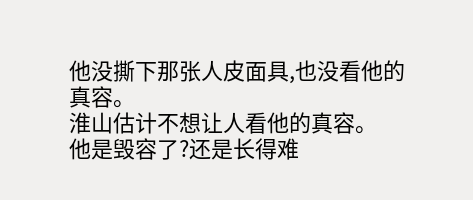他没撕下那张人皮面具,也没看他的真容。
淮山估计不想让人看他的真容。
他是毁容了?还是长得难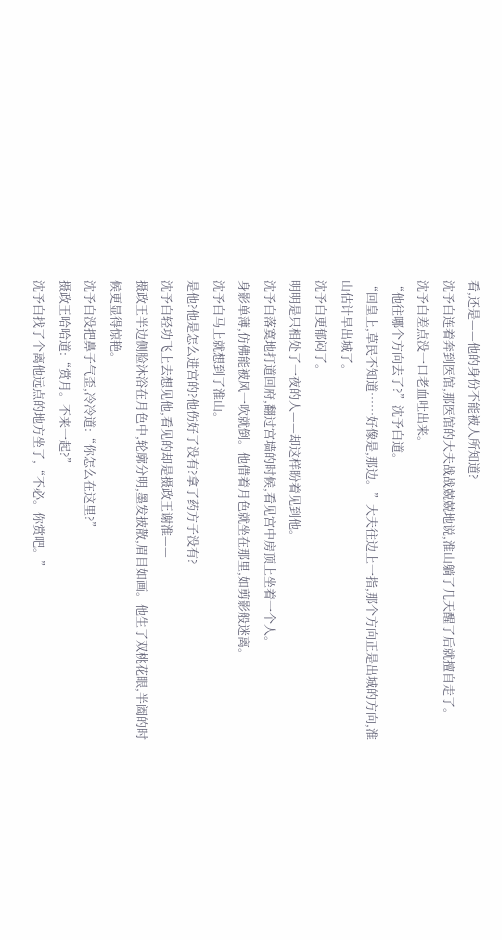看,还是——他的身份不能被人所知道?
沈予白连着奔到医馆,那医馆的大夫战战兢兢地说,淮山躺了几天醒了后就擅自走了。
沈予白差点没一口老血吐出来。
“他往哪个方向去了?”沈予白道。
“回皇上,草民不知道……好像是,那边。”大夫往边上一指,那个方向正是出城的方向,淮山估计早出城了。
沈予白更郁闷了。
明明是只相处了一夜的人——却这样盼着见到他。
沈予白落寞地打道回府,翻过宫墙的时候,看见宫中房顶上坐着一个人。
身影单薄,仿佛能被风一吹就倒。他借着月色就坐在那里,如剪影般迷离。
沈予白马上就想到了淮山。
是他?他是怎么进宫的?他伤好了没有?拿了药方子没有?
沈予白轻功飞上去想见他,看见的却是摄政王谢淮——
摄政王半边侧脸沐浴在月色中,轮廓分明,墨发披散,眉目如画。他生了双桃花眼,半阖的时候更显得惊艳。
沈予白没把鼻子气歪,冷冷道:“你怎么在这里?”
摄政王哈哈道:“赏月。不来一起?”
沈予白找了个离他远点的地方坐了,“不必。你赏吧。”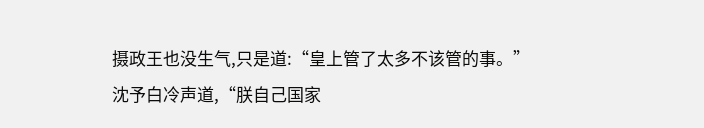摄政王也没生气,只是道:“皇上管了太多不该管的事。”
沈予白冷声道,“朕自己国家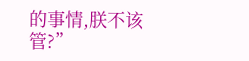的事情,朕不该管?”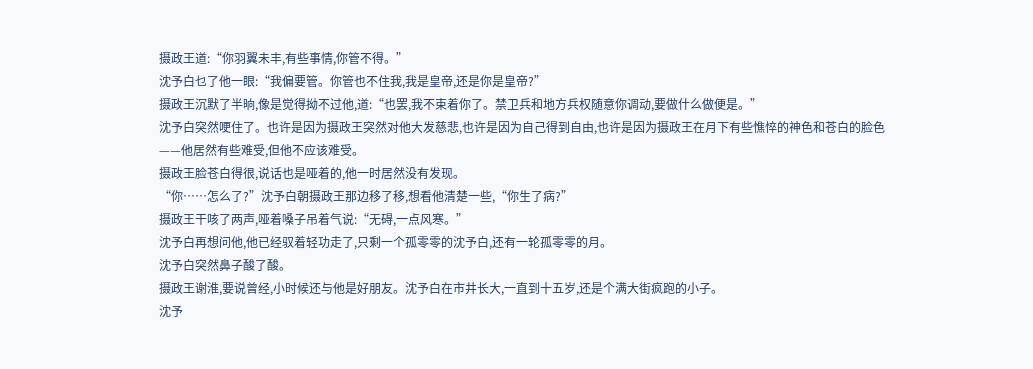摄政王道:“你羽翼未丰,有些事情,你管不得。”
沈予白乜了他一眼:“我偏要管。你管也不住我,我是皇帝,还是你是皇帝?”
摄政王沉默了半晌,像是觉得拗不过他,道:“也罢,我不束着你了。禁卫兵和地方兵权随意你调动,要做什么做便是。”
沈予白突然哽住了。也许是因为摄政王突然对他大发慈悲,也许是因为自己得到自由,也许是因为摄政王在月下有些憔悴的神色和苍白的脸色——他居然有些难受,但他不应该难受。
摄政王脸苍白得很,说话也是哑着的,他一时居然没有发现。
“你……怎么了?”沈予白朝摄政王那边移了移,想看他清楚一些,“你生了病?”
摄政王干咳了两声,哑着嗓子吊着气说:“无碍,一点风寒。”
沈予白再想问他,他已经驭着轻功走了,只剩一个孤零零的沈予白,还有一轮孤零零的月。
沈予白突然鼻子酸了酸。
摄政王谢淮,要说曾经,小时候还与他是好朋友。沈予白在市井长大,一直到十五岁,还是个满大街疯跑的小子。
沈予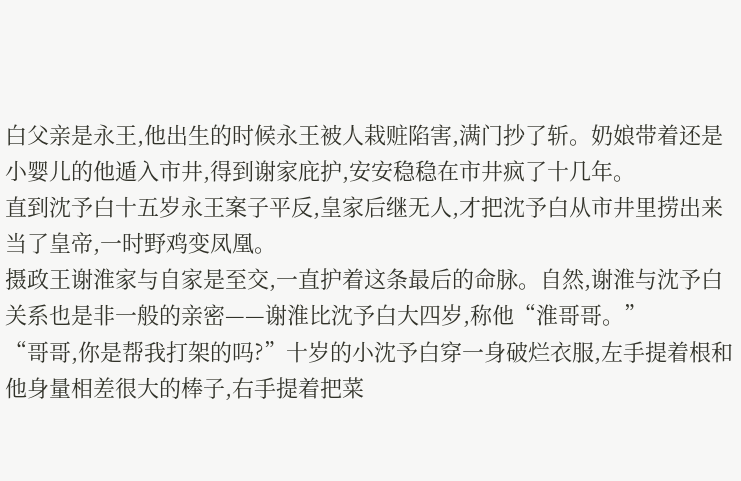白父亲是永王,他出生的时候永王被人栽赃陷害,满门抄了斩。奶娘带着还是小婴儿的他遁入市井,得到谢家庇护,安安稳稳在市井疯了十几年。
直到沈予白十五岁永王案子平反,皇家后继无人,才把沈予白从市井里捞出来当了皇帝,一时野鸡变凤凰。
摄政王谢淮家与自家是至交,一直护着这条最后的命脉。自然,谢淮与沈予白关系也是非一般的亲密——谢淮比沈予白大四岁,称他“淮哥哥。”
“哥哥,你是帮我打架的吗?”十岁的小沈予白穿一身破烂衣服,左手提着根和他身量相差很大的棒子,右手提着把菜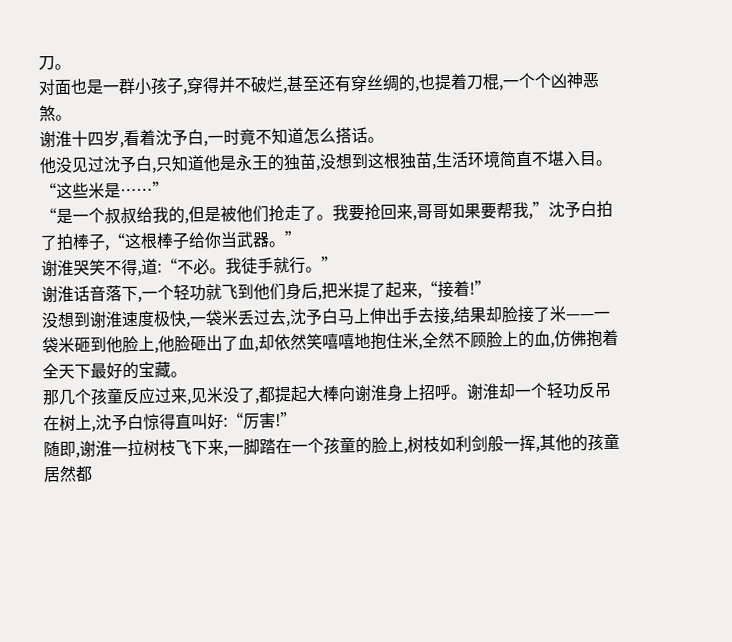刀。
对面也是一群小孩子,穿得并不破烂,甚至还有穿丝绸的,也提着刀棍,一个个凶神恶煞。
谢淮十四岁,看着沈予白,一时竟不知道怎么搭话。
他没见过沈予白,只知道他是永王的独苗,没想到这根独苗,生活环境简直不堪入目。
“这些米是……”
“是一个叔叔给我的,但是被他们抢走了。我要抢回来,哥哥如果要帮我,”沈予白拍了拍棒子,“这根棒子给你当武器。”
谢淮哭笑不得,道:“不必。我徒手就行。”
谢淮话音落下,一个轻功就飞到他们身后,把米提了起来,“接着!”
没想到谢淮速度极快,一袋米丢过去,沈予白马上伸出手去接,结果却脸接了米——一袋米砸到他脸上,他脸砸出了血,却依然笑嘻嘻地抱住米,全然不顾脸上的血,仿佛抱着全天下最好的宝藏。
那几个孩童反应过来,见米没了,都提起大棒向谢淮身上招呼。谢淮却一个轻功反吊在树上,沈予白惊得直叫好:“厉害!”
随即,谢淮一拉树枝飞下来,一脚踏在一个孩童的脸上,树枝如利剑般一挥,其他的孩童居然都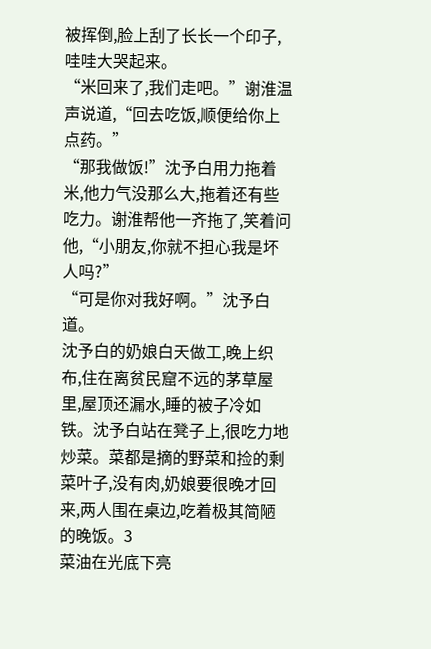被挥倒,脸上刮了长长一个印子,哇哇大哭起来。
“米回来了,我们走吧。”谢淮温声说道,“回去吃饭,顺便给你上点药。”
“那我做饭!”沈予白用力拖着米,他力气没那么大,拖着还有些吃力。谢淮帮他一齐拖了,笑着问他,“小朋友,你就不担心我是坏人吗?”
“可是你对我好啊。”沈予白道。
沈予白的奶娘白天做工,晚上织布,住在离贫民窟不远的茅草屋里,屋顶还漏水,睡的被子冷如铁。沈予白站在凳子上,很吃力地炒菜。菜都是摘的野菜和捡的剩菜叶子,没有肉,奶娘要很晚才回来,两人围在桌边,吃着极其简陋的晚饭。3
菜油在光底下亮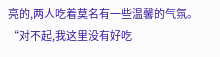亮的,两人吃着莫名有一些温馨的气氛。
“对不起,我这里没有好吃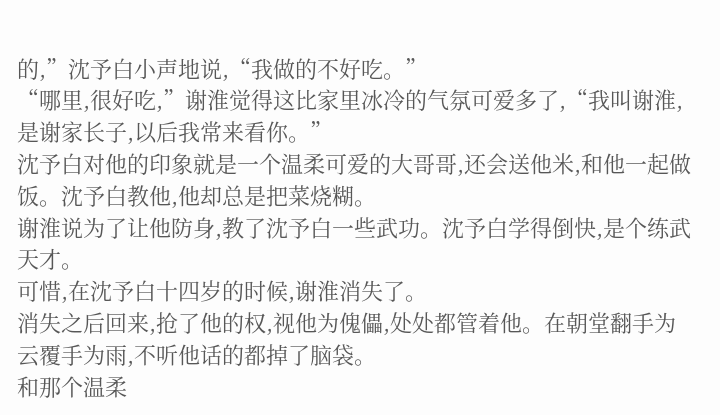的,”沈予白小声地说,“我做的不好吃。”
“哪里,很好吃,”谢淮觉得这比家里冰冷的气氛可爱多了,“我叫谢淮,是谢家长子,以后我常来看你。”
沈予白对他的印象就是一个温柔可爱的大哥哥,还会送他米,和他一起做饭。沈予白教他,他却总是把菜烧糊。
谢淮说为了让他防身,教了沈予白一些武功。沈予白学得倒快,是个练武天才。
可惜,在沈予白十四岁的时候,谢淮消失了。
消失之后回来,抢了他的权,视他为傀儡,处处都管着他。在朝堂翻手为云覆手为雨,不听他话的都掉了脑袋。
和那个温柔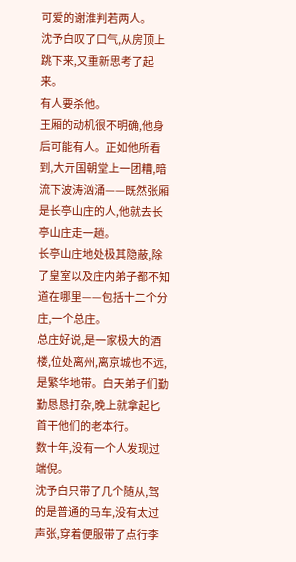可爱的谢淮判若两人。
沈予白叹了口气,从房顶上跳下来,又重新思考了起来。
有人要杀他。
王厢的动机很不明确,他身后可能有人。正如他所看到,大亓国朝堂上一团糟,暗流下波涛汹涌——既然张厢是长亭山庄的人,他就去长亭山庄走一趟。
长亭山庄地处极其隐蔽,除了皇室以及庄内弟子都不知道在哪里——包括十二个分庄,一个总庄。
总庄好说,是一家极大的酒楼,位处离州,离京城也不远,是繁华地带。白天弟子们勤勤恳恳打杂,晚上就拿起匕首干他们的老本行。
数十年,没有一个人发现过端倪。
沈予白只带了几个随从,驾的是普通的马车,没有太过声张,穿着便服带了点行李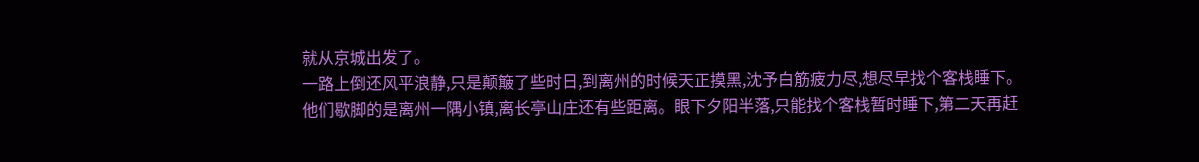就从京城出发了。
一路上倒还风平浪静,只是颠簸了些时日,到离州的时候天正摸黑,沈予白筋疲力尽,想尽早找个客栈睡下。
他们歇脚的是离州一隅小镇,离长亭山庄还有些距离。眼下夕阳半落,只能找个客栈暂时睡下,第二天再赶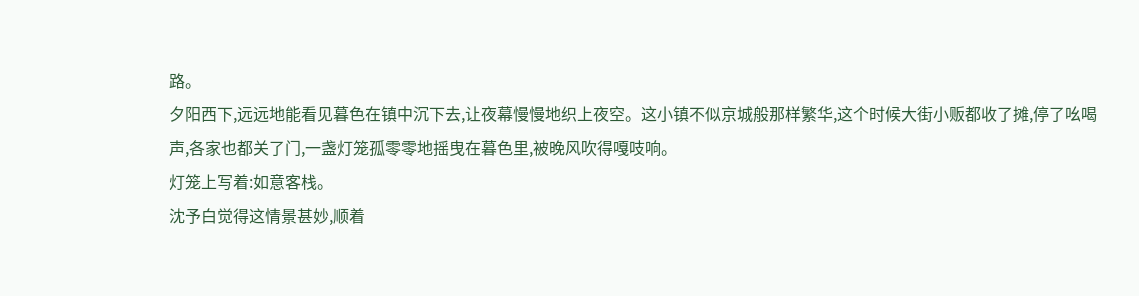路。
夕阳西下,远远地能看见暮色在镇中沉下去,让夜幕慢慢地织上夜空。这小镇不似京城般那样繁华,这个时候大街小贩都收了摊,停了吆喝声,各家也都关了门,一盏灯笼孤零零地摇曳在暮色里,被晚风吹得嘎吱响。
灯笼上写着:如意客栈。
沈予白觉得这情景甚妙,顺着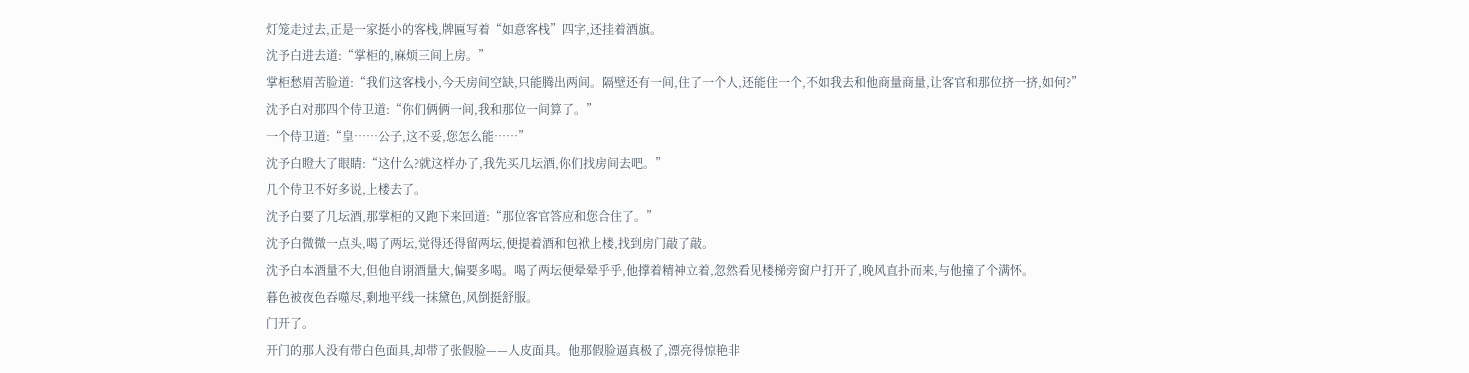灯笼走过去,正是一家挺小的客栈,牌匾写着“如意客栈”四字,还挂着酒旗。
沈予白进去道:“掌柜的,麻烦三间上房。”
掌柜愁眉苦脸道:“我们这客栈小,今天房间空缺,只能腾出两间。隔壁还有一间,住了一个人,还能住一个,不如我去和他商量商量,让客官和那位挤一挤,如何?”
沈予白对那四个侍卫道:“你们俩俩一间,我和那位一间算了。”
一个侍卫道:“皇……公子,这不妥,您怎么能……”
沈予白瞪大了眼睛:“这什么?就这样办了,我先买几坛酒,你们找房间去吧。”
几个侍卫不好多说,上楼去了。
沈予白要了几坛酒,那掌柜的又跑下来回道:“那位客官答应和您合住了。”
沈予白微微一点头,喝了两坛,觉得还得留两坛,便提着酒和包袱上楼,找到房门敲了敲。
沈予白本酒量不大,但他自诩酒量大,偏要多喝。喝了两坛便晕晕乎乎,他撑着精神立着,忽然看见楼梯旁窗户打开了,晚风直扑而来,与他撞了个满怀。
暮色被夜色吞噬尽,剩地平线一抹黛色,风倒挺舒服。
门开了。
开门的那人没有带白色面具,却带了张假脸——人皮面具。他那假脸逼真极了,漂亮得惊艳非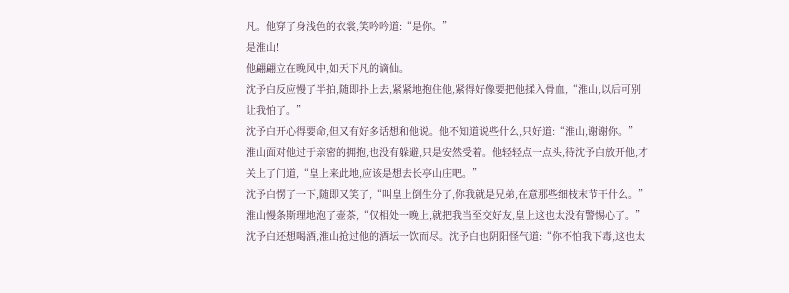凡。他穿了身浅色的衣裳,笑吟吟道:“是你。”
是淮山!
他翩翩立在晚风中,如天下凡的谪仙。
沈予白反应慢了半拍,随即扑上去,紧紧地抱住他,紧得好像要把他揉入骨血,“淮山,以后可别让我怕了。”
沈予白开心得要命,但又有好多话想和他说。他不知道说些什么,只好道:“淮山,谢谢你。”
淮山面对他过于亲密的拥抱,也没有躲避,只是安然受着。他轻轻点一点头,待沈予白放开他,才关上了门道,“皇上来此地,应该是想去长亭山庄吧。”
沈予白愣了一下,随即又笑了,“叫皇上倒生分了,你我就是兄弟,在意那些细枝末节干什么。”
淮山慢条斯理地泡了壶茶,“仅相处一晚上,就把我当至交好友,皇上这也太没有警惕心了。”
沈予白还想喝酒,淮山抢过他的酒坛一饮而尽。沈予白也阴阳怪气道:“你不怕我下毒,这也太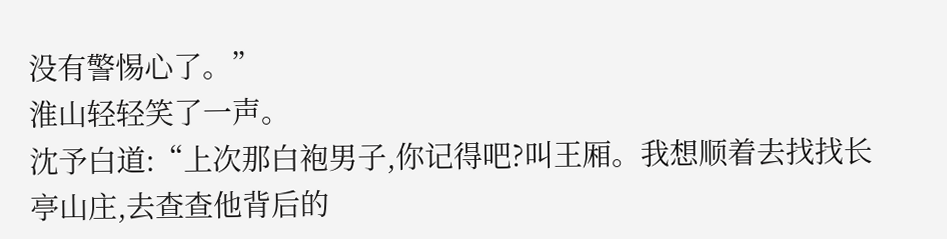没有警惕心了。”
淮山轻轻笑了一声。
沈予白道:“上次那白袍男子,你记得吧?叫王厢。我想顺着去找找长亭山庄,去查查他背后的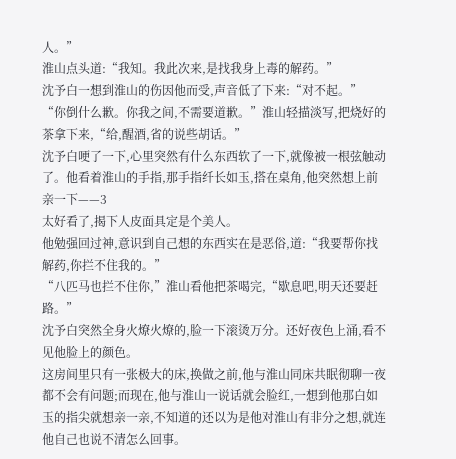人。”
淮山点头道:“我知。我此次来,是找我身上毒的解药。”
沈予白一想到淮山的伤因他而受,声音低了下来:“对不起。”
“你倒什么歉。你我之间,不需要道歉。”淮山轻描淡写,把烧好的茶拿下来,“给,醒酒,省的说些胡话。”
沈予白哽了一下,心里突然有什么东西软了一下,就像被一根弦触动了。他看着淮山的手指,那手指纤长如玉,搭在桌角,他突然想上前亲一下——3
太好看了,揭下人皮面具定是个美人。
他勉强回过神,意识到自己想的东西实在是恶俗,道:“我要帮你找解药,你拦不住我的。”
“八匹马也拦不住你,”淮山看他把茶喝完,“歇息吧,明天还要赶路。”
沈予白突然全身火燎火燎的,脸一下滚烫万分。还好夜色上涌,看不见他脸上的颜色。
这房间里只有一张极大的床,换做之前,他与淮山同床共眠彻聊一夜都不会有问题;而现在,他与淮山一说话就会脸红,一想到他那白如玉的指尖就想亲一亲,不知道的还以为是他对淮山有非分之想,就连他自己也说不清怎么回事。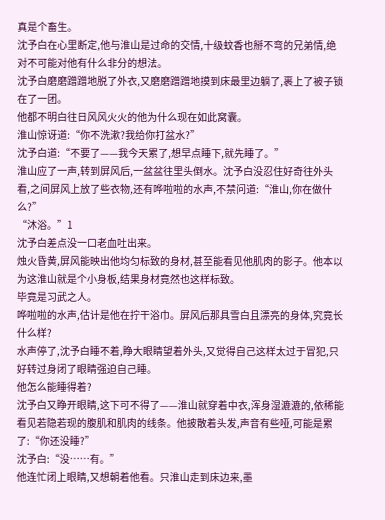真是个畜生。
沈予白在心里断定,他与淮山是过命的交情,十级蚊香也掰不弯的兄弟情,绝对不可能对他有什么非分的想法。
沈予白磨磨蹭蹭地脱了外衣,又磨磨蹭蹭地摸到床最里边躺了,裹上了被子锁在了一团。
他都不明白往日风风火火的他为什么现在如此窝囊。
淮山惊讶道:“你不洗漱?我给你打盆水?”
沈予白道:“不要了——我今天累了,想早点睡下,就先睡了。”
淮山应了一声,转到屏风后,一盆盆往里头倒水。沈予白没忍住好奇往外头看,之间屏风上放了些衣物,还有哗啦啦的水声,不禁问道:“淮山,你在做什么?”
“沐浴。”1
沈予白差点没一口老血吐出来。
烛火昏黄,屏风能映出他均匀标致的身材,甚至能看见他肌肉的影子。他本以为这淮山就是个小身板,结果身材竟然也这样标致。
毕竟是习武之人。
哗啦啦的水声,估计是他在拧干浴巾。屏风后那具雪白且漂亮的身体,究竟长什么样?
水声停了,沈予白睡不着,睁大眼睛望着外头,又觉得自己这样太过于冒犯,只好转过身闭了眼睛强迫自己睡。
他怎么能睡得着?
沈予白又睁开眼睛,这下可不得了——淮山就穿着中衣,浑身湿漉漉的,依稀能看见若隐若现的腹肌和肌肉的线条。他披散着头发,声音有些哑,可能是累了:“你还没睡?”
沈予白:“没……有。”
他连忙闭上眼睛,又想朝着他看。只淮山走到床边来,墨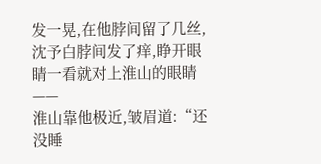发一晃,在他脖间留了几丝,沈予白脖间发了痒,睁开眼睛一看就对上淮山的眼睛——
淮山靠他极近,皱眉道:“还没睡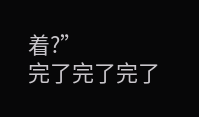着?”
完了完了完了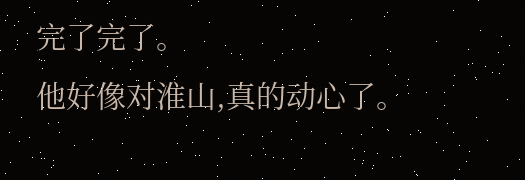完了完了。
他好像对淮山,真的动心了。